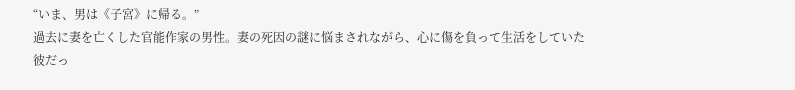“いま、男は《子宮》に帰る。”
過去に妻を亡くした官能作家の男性。妻の死因の謎に悩まされながら、心に傷を負って生活をしていた彼だっ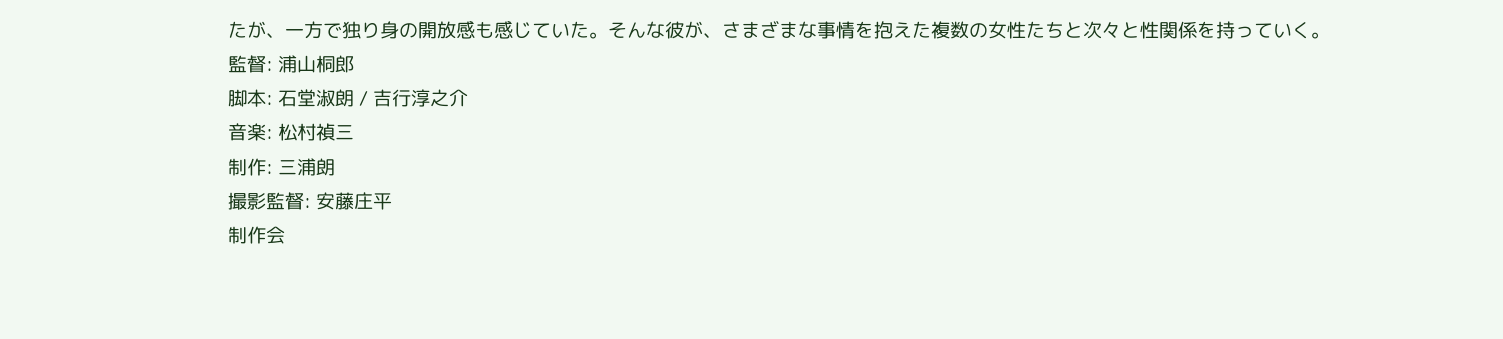たが、一方で独り身の開放感も感じていた。そんな彼が、さまざまな事情を抱えた複数の女性たちと次々と性関係を持っていく。
監督: 浦山桐郎
脚本: 石堂淑朗 / 吉行淳之介
音楽: 松村禎三
制作: 三浦朗
撮影監督: 安藤庄平
制作会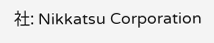社: Nikkatsu Corporation